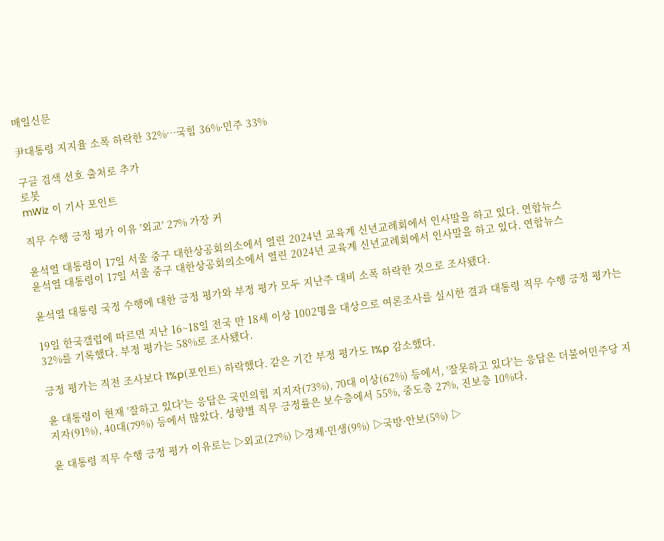매일신문

尹대통령 지지율 소폭 하락한 32%…국힘 36%·민주 33%

구글 검색 선호 출처로 추가
로봇
mWiz 이 기사 포인트

직무 수행 긍정 평가 이유 '외교' 27% 가장 커

윤석열 대통령이 17일 서울 중구 대한상공회의소에서 열린 2024년 교육계 신년교례회에서 인사말을 하고 있다. 연합뉴스
윤석열 대통령이 17일 서울 중구 대한상공회의소에서 열린 2024년 교육계 신년교례회에서 인사말을 하고 있다. 연합뉴스

윤석열 대통령 국정 수행에 대한 긍정 평가와 부정 평가 모두 지난주 대비 소폭 하락한 것으로 조사됐다.

19일 한국갤럽에 따르면 지난 16~18일 전국 만 18세 이상 1002명을 대상으로 여론조사를 실시한 결과 대통령 직무 수행 긍정 평가는 32%를 기록했다. 부정 평가는 58%로 조사됐다.

긍정 평가는 직전 조사보다 1%p(포인트) 하락했다. 같은 기간 부정 평가도 1%p 감소했다.

윤 대통령이 현재 '잘하고 있다'는 응답은 국민의힘 지지자(73%), 70대 이상(62%) 등에서, '잘못하고 있다'는 응답은 더불어민주당 지지자(91%), 40대(79%) 등에서 많았다. 성향별 직무 긍정률은 보수층에서 55%, 중도층 27%, 진보층 10%다.

윤 대통령 직무 수행 긍정 평가 이유로는 ▷외교(27%) ▷경제·민생(9%) ▷국방·안보(5%) ▷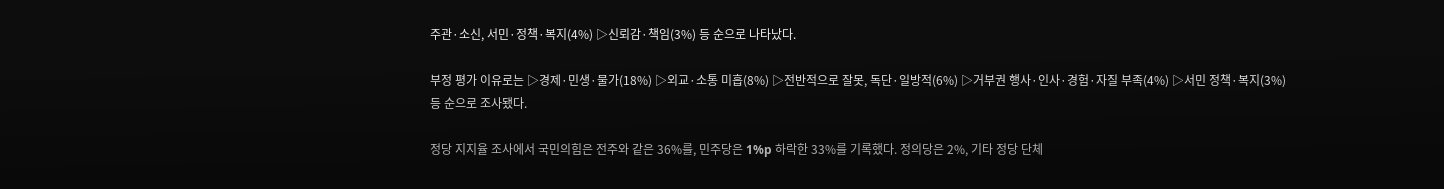주관·소신, 서민·정책·복지(4%) ▷신뢰감·책임(3%) 등 순으로 나타났다.

부정 평가 이유로는 ▷경제·민생·물가(18%) ▷외교·소통 미흡(8%) ▷전반적으로 잘못, 독단·일방적(6%) ▷거부권 행사·인사·경험·자질 부족(4%) ▷서민 정책·복지(3%) 등 순으로 조사됐다.

정당 지지율 조사에서 국민의힘은 전주와 같은 36%를, 민주당은 1%p 하락한 33%를 기록했다. 정의당은 2%, 기타 정당 단체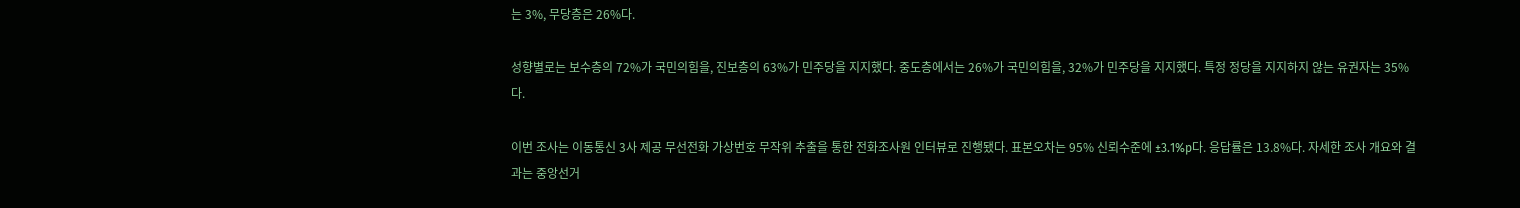는 3%, 무당층은 26%다.

성향별로는 보수층의 72%가 국민의힘을, 진보층의 63%가 민주당을 지지했다. 중도층에서는 26%가 국민의힘을, 32%가 민주당을 지지했다. 특정 정당을 지지하지 않는 유권자는 35%다.

이번 조사는 이동통신 3사 제공 무선전화 가상번호 무작위 추출을 통한 전화조사원 인터뷰로 진행됐다. 표본오차는 95% 신뢰수준에 ±3.1%p다. 응답률은 13.8%다. 자세한 조사 개요와 결과는 중앙선거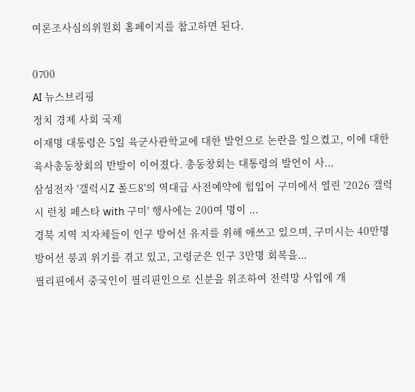여론조사심의위원회 홈페이지를 참고하면 된다.

0700
AI 뉴스브리핑
정치 경제 사회 국제
이재명 대통령은 5일 육군사관학교에 대한 발언으로 논란을 일으켰고, 이에 대한 육사총동창회의 반발이 이어졌다. 총동창회는 대통령의 발언이 사...
삼성전자 '갤럭시Z 폴드8'의 역대급 사전예약에 힘입어 구미에서 열린 '2026 갤럭시 런칭 페스타 with 구미' 행사에는 200여 명이 ...
경북 지역 지자체들이 인구 방어선 유지를 위해 애쓰고 있으며, 구미시는 40만명 방어선 붕괴 위기를 겪고 있고, 고령군은 인구 3만명 회복을...
필리핀에서 중국인이 필리핀인으로 신분을 위조하여 전력망 사업에 개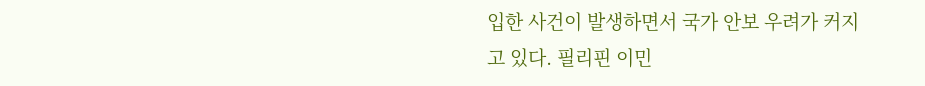입한 사건이 발생하면서 국가 안보 우려가 커지고 있다. 필리핀 이민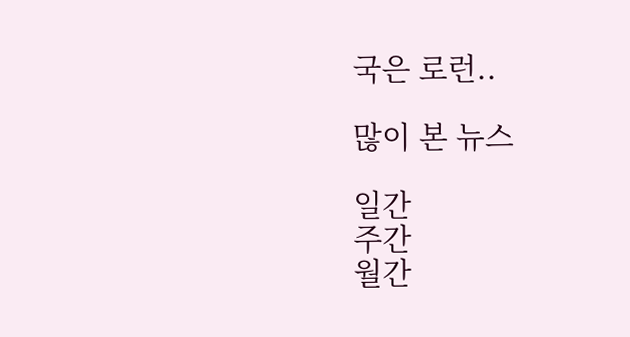국은 로런..

많이 본 뉴스

일간
주간
월간